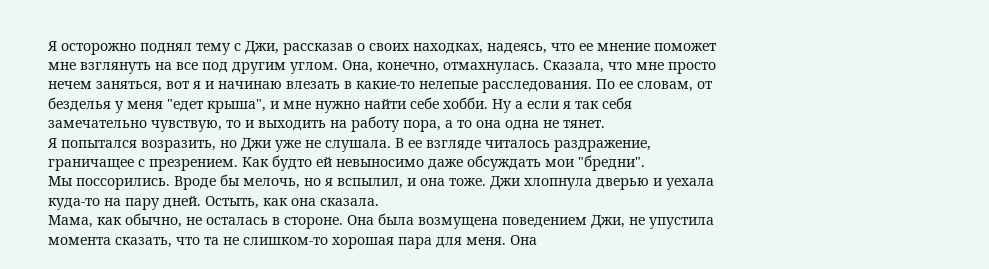Я осторожно поднял тему с Джи, рассказав о своих находках, надеясь, что ее мнение поможет мне взглянуть на все под другим углом. Она, конечно, отмахнулась. Сказала, что мне просто нечем заняться, вот я и начинаю влезать в какие-то нелепые расследования. По ее словам, от безделья у меня "едет крыша", и мне нужно найти себе хобби. Ну а если я так себя замечательно чувствую, то и выходить на работу пора, а то она одна не тянет.
Я попытался возразить, но Джи уже не слушала. В ее взгляде читалось раздражение, граничащее с презрением. Как будто ей невыносимо даже обсуждать мои "бредни".
Мы поссорились. Вроде бы мелочь, но я вспылил, и она тоже. Джи хлопнула дверью и уехала куда-то на пару дней. Остыть, как она сказала.
Мама, как обычно, не осталась в стороне. Она была возмущена поведением Джи, не упустила момента сказать, что та не слишком-то хорошая пара для меня. Она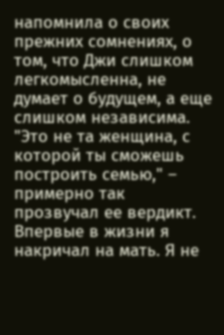напомнила о своих прежних сомнениях, о том, что Джи слишком легкомысленна, не думает о будущем, а еще слишком независима. "Это не та женщина, с которой ты сможешь построить семью," – примерно так прозвучал ее вердикт.
Впервые в жизни я накричал на мать. Я не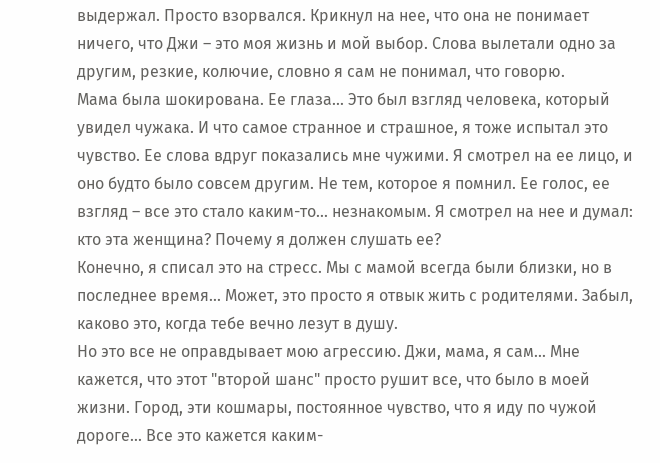выдержал. Просто взорвался. Крикнул на нее, что она не понимает ничего, что Джи – это моя жизнь и мой выбор. Слова вылетали одно за другим, резкие, колючие, словно я сам не понимал, что говорю.
Мама была шокирована. Ее глаза... Это был взгляд человека, который увидел чужака. И что самое странное и страшное, я тоже испытал это чувство. Ее слова вдруг показались мне чужими. Я смотрел на ее лицо, и оно будто было совсем другим. Не тем, которое я помнил. Ее голос, ее взгляд – все это стало каким-то... незнакомым. Я смотрел на нее и думал: кто эта женщина? Почему я должен слушать ее?
Конечно, я списал это на стресс. Мы с мамой всегда были близки, но в последнее время... Может, это просто я отвык жить с родителями. Забыл, каково это, когда тебе вечно лезут в душу.
Но это все не оправдывает мою агрессию. Джи, мама, я сам... Мне кажется, что этот "второй шанс" просто рушит все, что было в моей жизни. Город, эти кошмары, постоянное чувство, что я иду по чужой дороге... Все это кажется каким-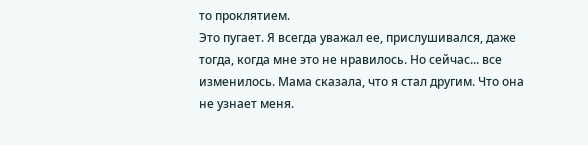то проклятием.
Это пугает. Я всегда уважал ее, прислушивался, даже тогда, когда мне это не нравилось. Но сейчас... все изменилось. Мама сказала, что я стал другим. Что она не узнает меня.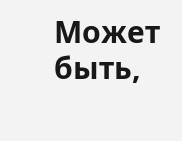Может быть,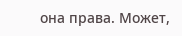она права. Может,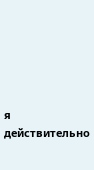я действительно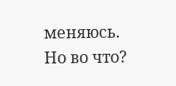меняюсь.
Но во что?